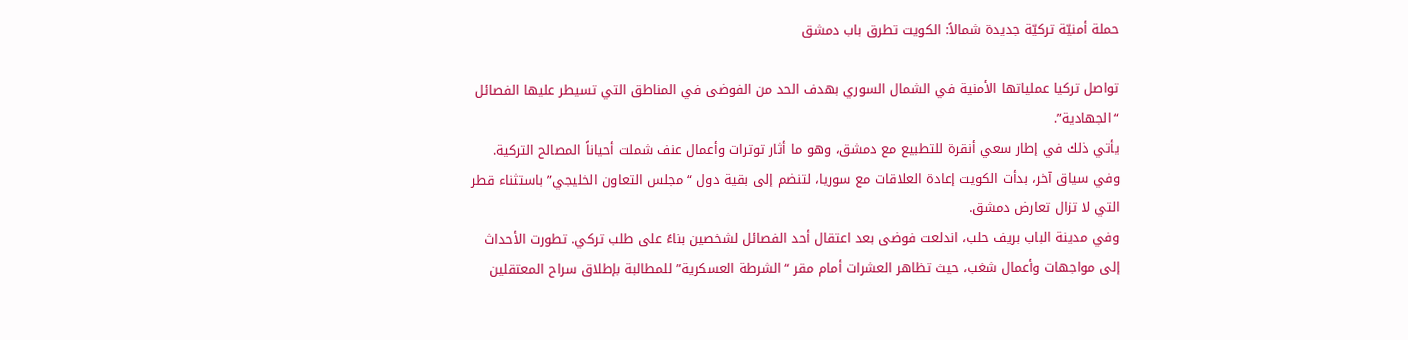حملة أمنيّة تركيّة جديدة شمالاً: الكويت تطرق باب دمشق

تواصل تركيا عملياتها الأمنية في الشمال السوري بهدف الحد من الفوضى في المناطق التي تسيطر عليها الفصائل “الجهادية”.
يأتي ذلك في إطار سعي أنقرة للتطبيع مع دمشق، وهو ما أثار توترات وأعمال عنف شملت أحياناً المصالح التركية.
وفي سياق آخر، بدأت الكويت إعادة العلاقات مع سوريا، لتنضم إلى بقية دول “مجلس التعاون الخليجي” باستثناء قطر التي لا تزال تعارض دمشق.
وفي مدينة الباب بريف حلب، اندلعت فوضى بعد اعتقال أحد الفصائل لشخصين بناءً على طلب تركي. تطورت الأحداث إلى مواجهات وأعمال شغب، حيث تظاهر العشرات أمام مقر “الشرطة العسكرية” للمطالبة بإطلاق سراح المعتقلين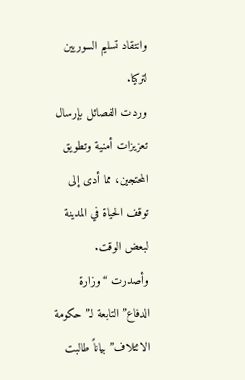وانتقاد تسليم السوريين لتركيا.
وردت الفصائل بإرسال تعزيزات أمنية وتطويق المحتجين، مما أدى إلى توقف الحياة في المدينة لبعض الوقت.
وأصدرت “وزارة الدفاع” التابعة لـ”حكومة الائتلاف” بياناً طالبت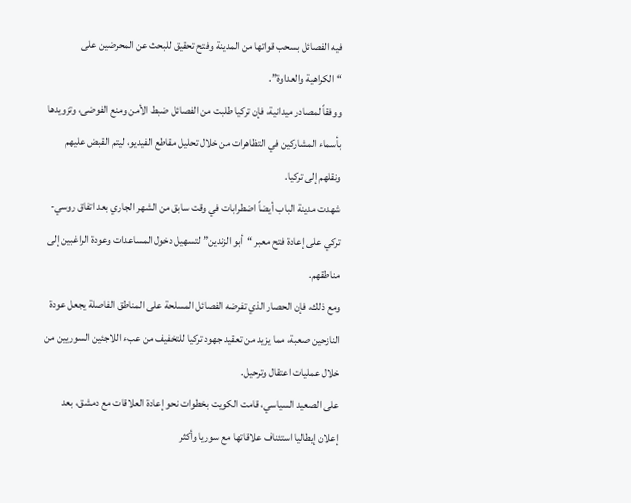فيه الفصائل بسحب قواتها من المدينة وفتح تحقيق للبحث عن المحرضين على “الكراهية والعداوة”.
ووفقاً لمصادر ميدانية، فإن تركيا طلبت من الفصائل ضبط الأمن ومنع الفوضى، وتزويدها بأسماء المشاركين في التظاهرات من خلال تحليل مقاطع الفيديو، ليتم القبض عليهم ونقلهم إلى تركيا.
شهدت مدينة الباب أيضاً اضطرابات في وقت سابق من الشهر الجاري بعد اتفاق روسي-تركي على إعادة فتح معبر “أبو الزندين” لتسهيل دخول المساعدات وعودة الراغبين إلى مناطقهم.
ومع ذلك، فإن الحصار الذي تفرضه الفصائل المسلحة على المناطق الفاصلة يجعل عودة النازحين صعبة، مما يزيد من تعقيد جهود تركيا للتخفيف من عبء اللاجئين السوريين من خلال عمليات اعتقال وترحيل.
على الصعيد السياسي، قامت الكويت بخطوات نحو إعادة العلاقات مع دمشق، بعد إعلان إيطاليا استئناف علاقاتها مع سوريا وأكثر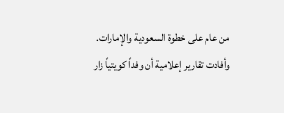من عام على خطوة السعودية والإمارات.
وأفادت تقارير إعلامية أن وفداً كويتياً زار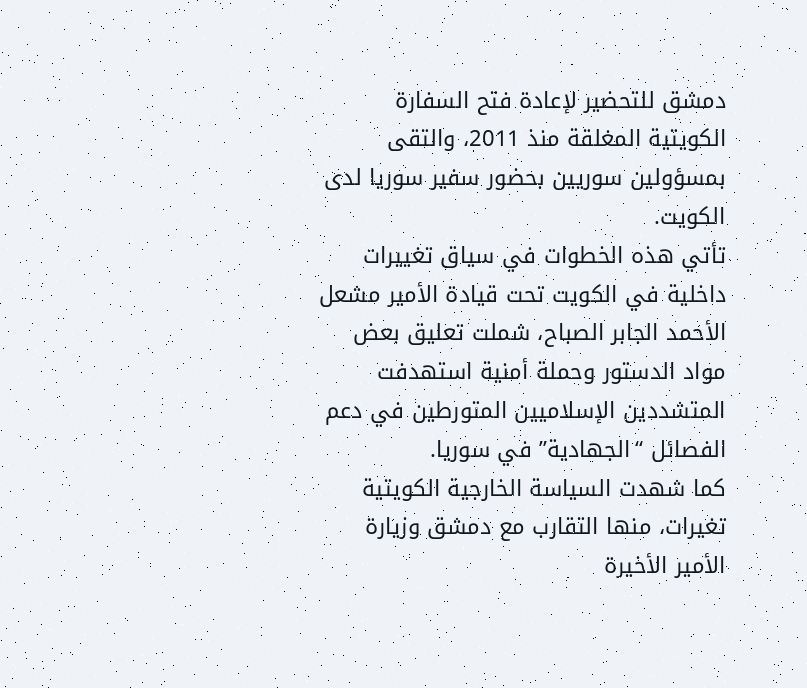دمشق للتحضير لإعادة فتح السفارة الكويتية المغلقة منذ 2011، والتقى بمسؤولين سوريين بحضور سفير سوريا لدى الكويت.
تأتي هذه الخطوات في سياق تغييرات داخلية في الكويت تحت قيادة الأمير مشعل الأحمد الجابر الصباح، شملت تعليق بعض مواد الدستور وحملة أمنية استهدفت المتشددين الإسلاميين المتورطين في دعم الفصائل “الجهادية” في سوريا.
كما شهدت السياسة الخارجية الكويتية تغيرات، منها التقارب مع دمشق وزيارة الأمير الأخيرة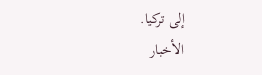إلى تركيا.
الأخبار